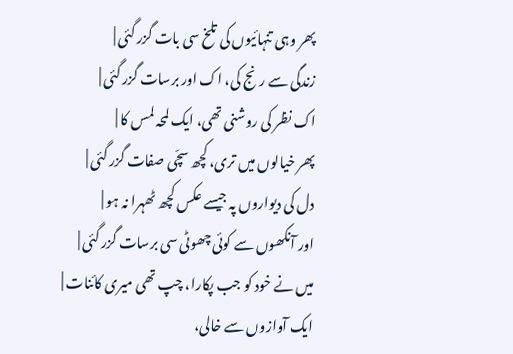پھر وہی تنہائیوں کی تلخ سی بات گزر گئی |
زندگی سے رنج کی، اک اور برسات گزر گئی |
اک نظر کی روشنی تھی، ایک لمحہ لمس کا |
پھر خیالوں میں تری، کچھ سچّی صفات گزر گئی |
دل کی دیواروں پہ جیسے عکس کچھ ٹھہرا نہ ہو |
اور آنکھوں سے کوئی چھوٹی سی برسات گزر گئی |
میں نے خود کو جب پکارا، چپ تھی میری کائنات |
ایک آوازوں سے خالی،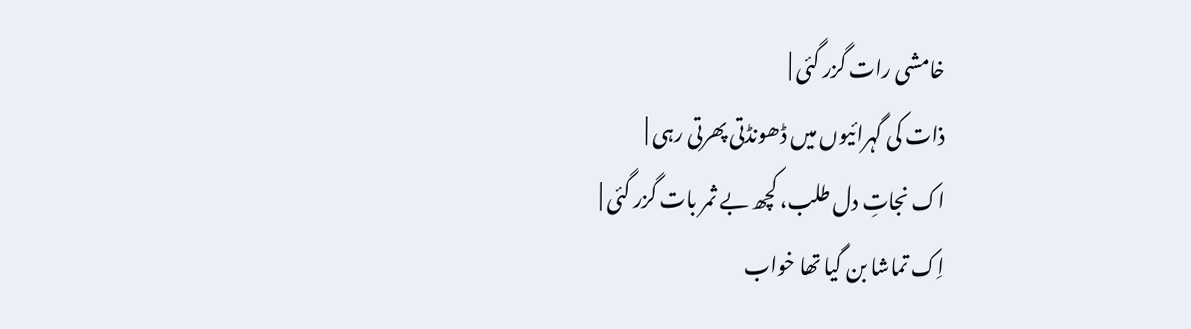خامشی رات گزر گئی |
ذات کی گہرائیوں میں ڈھونڈتی پھرتی رہی |
اک نجاتِ دل طلب، کچھ بے ثمر بات گزر گئی |
اِک تماشا بن گیا تھا خواب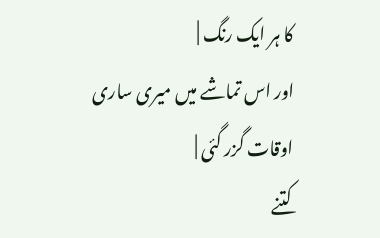کا ہر ایک رنگ |
اور اس تماشے میں میری ساری اوقات گزر گئی |
کتنے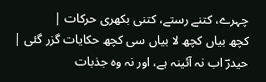چہرے، کتنے رستے، کتنی بکھری حرکات |
کچھ بیاں کچھ لا بیاں سی کچھ حکایات گزر گئی |
حیدرؔ اب نہ آئینہ ہے، اور نہ وہ جذبات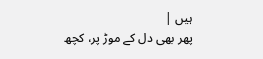ہیں |
پھر بھی دل کے موڑ پر، کچھ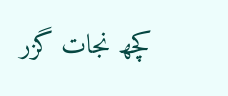کچھ نجات گزر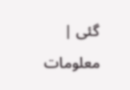گئی |
معلومات